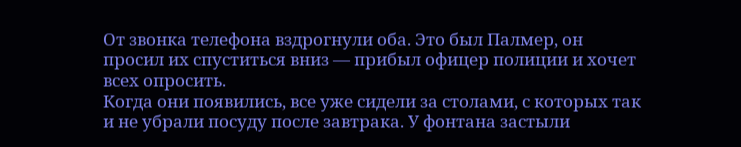От звонка телефона вздрогнули оба. Это был Палмер, он просил их спуститься вниз — прибыл офицер полиции и хочет всех опросить.
Когда они появились, все уже сидели за столами, с которых так и не убрали посуду после завтрака. У фонтана застыли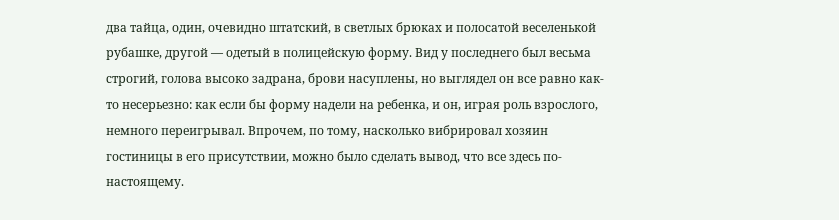два тайца, один, очевидно штатский, в светлых брюках и полосатой веселенькой рубашке, другой — одетый в полицейскую форму. Вид у последнего был весьма строгий, голова высоко задрана, брови насуплены, но выглядел он все равно как-то несерьезно: как если бы форму надели на ребенка, и он, играя роль взрослого, немного переигрывал. Впрочем, по тому, насколько вибрировал хозяин гостиницы в его присутствии, можно было сделать вывод, что все здесь по-настоящему.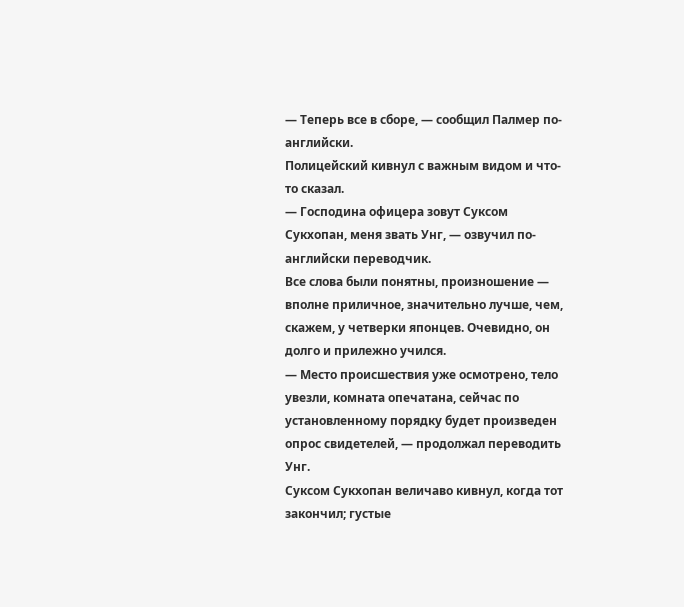— Теперь все в сборе, — сообщил Палмер по-английски.
Полицейский кивнул с важным видом и что-то сказал.
— Господина офицера зовут Суксом Сукхопан, меня звать Унг, — озвучил по-английски переводчик.
Все слова были понятны, произношение — вполне приличное, значительно лучше, чем, скажем, у четверки японцев. Очевидно, он долго и прилежно учился.
— Место происшествия уже осмотрено, тело увезли, комната опечатана, сейчас по установленному порядку будет произведен опрос свидетелей, — продолжал переводить Унг.
Суксом Сукхопан величаво кивнул, когда тот закончил; густые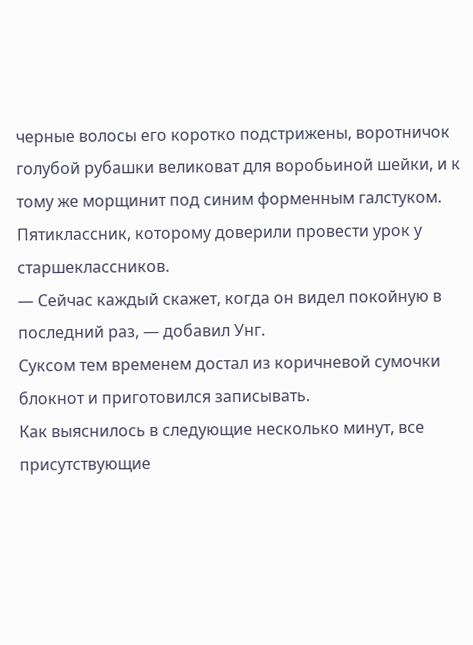черные волосы его коротко подстрижены, воротничок голубой рубашки великоват для воробьиной шейки, и к тому же морщинит под синим форменным галстуком. Пятиклассник, которому доверили провести урок у старшеклассников.
— Сейчас каждый скажет, когда он видел покойную в последний раз, — добавил Унг.
Суксом тем временем достал из коричневой сумочки блокнот и приготовился записывать.
Как выяснилось в следующие несколько минут, все присутствующие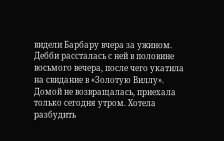видели Барбару вчера за ужином. Дебби рассталась с ней в половине восьмого вечера, после чего укатила на свидание в «Золотую Виллу». Домой не возвращалась, приехала только сегодня утром. Хотела разбудить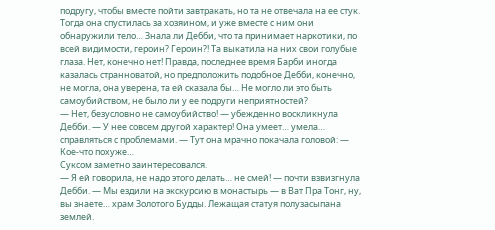подругу, чтобы вместе пойти завтракать, но та не отвечала на ее стук. Тогда она спустилась за хозяином, и уже вместе с ним они обнаружили тело… Знала ли Дебби, что та принимает наркотики, по всей видимости, героин? Героин?! Та выкатила на них свои голубые глаза. Нет, конечно нет! Правда, последнее время Барби иногда казалась странноватой, но предположить подобное Дебби, конечно, не могла, она уверена, та ей сказала бы… Не могло ли это быть самоубийством, не было ли у ее подруги неприятностей?
— Нет, безусловно не самоубийство! — убежденно воскликнула Дебби. — У нее совсем другой характер! Она умеет… умела… справляться с проблемами. — Тут она мрачно покачала головой: — Кое-что похуже…
Суксом заметно заинтересовался.
— Я ей говорила, не надо этого делать… не смей! — почти взвизгнула Дебби. — Мы ездили на экскурсию в монастырь — в Ват Пра Тонг, ну, вы знаете… храм Золотого Будды. Лежащая статуя полузасыпана землей.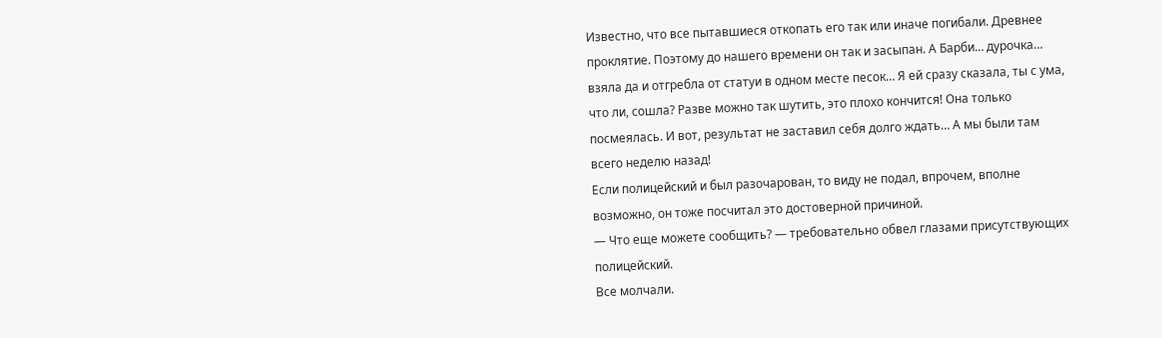Известно, что все пытавшиеся откопать его так или иначе погибали. Древнее проклятие. Поэтому до нашего времени он так и засыпан. А Барби… дурочка… взяла да и отгребла от статуи в одном месте песок… Я ей сразу сказала, ты с ума, что ли, сошла? Разве можно так шутить, это плохо кончится! Она только посмеялась. И вот, результат не заставил себя долго ждать… А мы были там всего неделю назад!
Если полицейский и был разочарован, то виду не подал, впрочем, вполне возможно, он тоже посчитал это достоверной причиной.
— Что еще можете сообщить? — требовательно обвел глазами присутствующих полицейский.
Все молчали.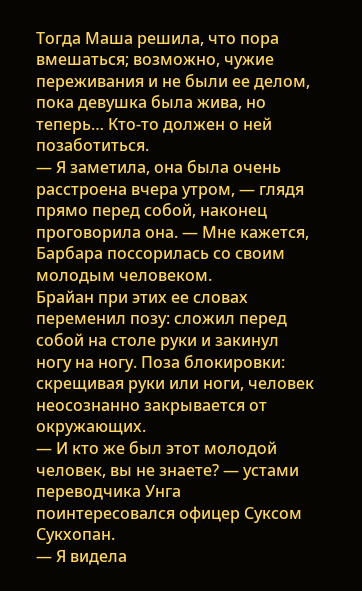Тогда Маша решила, что пора вмешаться; возможно, чужие переживания и не были ее делом, пока девушка была жива, но теперь… Кто-то должен о ней позаботиться.
— Я заметила, она была очень расстроена вчера утром, — глядя прямо перед собой, наконец проговорила она. — Мне кажется, Барбара поссорилась со своим молодым человеком.
Брайан при этих ее словах переменил позу: сложил перед собой на столе руки и закинул ногу на ногу. Поза блокировки: скрещивая руки или ноги, человек неосознанно закрывается от окружающих.
— И кто же был этот молодой человек, вы не знаете? — устами переводчика Унга поинтересовался офицер Суксом Сукхопан.
— Я видела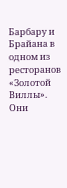Барбару и Брайана в одном из ресторанов «Золотой Виллы». Они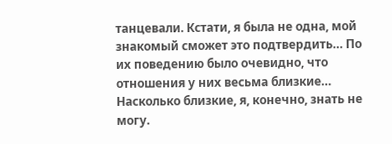танцевали. Кстати, я была не одна, мой знакомый сможет это подтвердить… По их поведению было очевидно, что отношения у них весьма близкие… Насколько близкие, я, конечно, знать не могу.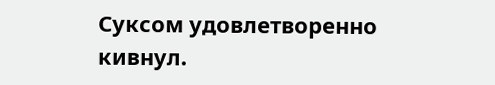Суксом удовлетворенно кивнул.